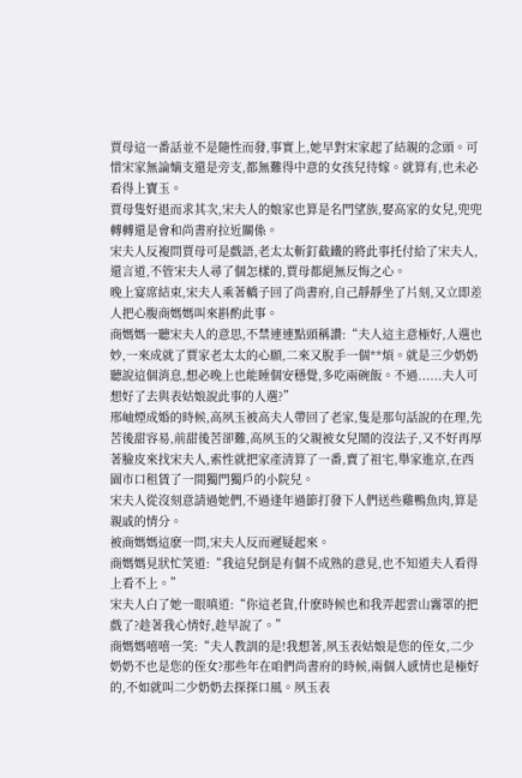賈母這一番話並不是隨性而發,事實上,她早對宋家起了結親的念頭。可惜宋家無論嫡支還是旁支,都無難得中意的女孩兒待嫁。就算有,也未必看得上寶玉。
賈母隻好退而求其次,宋夫人的娘家也算是名門望族,娶高家的女兒,兜兜轉轉還是會和尚書府拉近關係。
宋夫人反複問賈母可是戲語,老太太斬釘截鐵的將此事托付給了宋夫人,還言道,不管宋夫人尋了個怎樣的,賈母都絕無反悔之心。
晚上宴席結束,宋夫人乘著轎子回了尚書府,自己靜靜坐了片刻,又立即差人把心腹商媽媽叫來斟酌此事。
商媽媽一聽宋夫人的意思,不禁連連點頭稱讚:“夫人這主意極好,人選也妙,一來成就了賈家老太太的心願,二來又脫手一個**煩。就是三少奶奶聽說這個消息,想必晚上也能睡個安穩覺,多吃兩碗飯。不過......夫人可想好了去與表姑娘說此事的人選?”
邢岫煙成婚的時候,高夙玉被高夫人帶回了老家,隻是那句話說的在理,先苦後甜容易,前甜後苦卻難,高夙玉的父親被女兒鬧的沒法子,又不好再厚著臉皮來找宋夫人,索性就把家產清算了一番,賣了祖宅,舉家進京,在西園市口租賃了一間獨門獨戶的小院兒。
宋夫人從沒刻意請過她們,不過逢年過節打發下人們送些雞鴨魚肉,算是親戚的情分。
被商媽媽這麽一問,宋夫人反而遲疑起來。
商媽媽見狀忙笑道:“我這兒倒是有個不成熟的意見,也不知道夫人看得上看不上。”
宋夫人白了她一眼嗔道:“你這老貨,什麽時候也和我弄起雲山霧罩的把戲了?趁著我心情好,趁早說了。”
商媽媽嘻嘻一笑:“夫人教訓的是!我想著,夙玉表姑娘是您的侄女,二少奶奶不也是您的侄女?那些年在咱們尚書府的時候,兩個人感情也是極好的,不如就叫二少奶奶去探探口風。夙玉表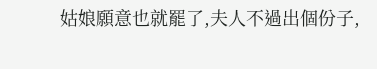姑娘願意也就罷了,夫人不過出個份子,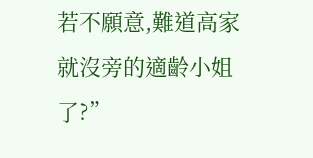若不願意,難道高家就沒旁的適齡小姐了?”